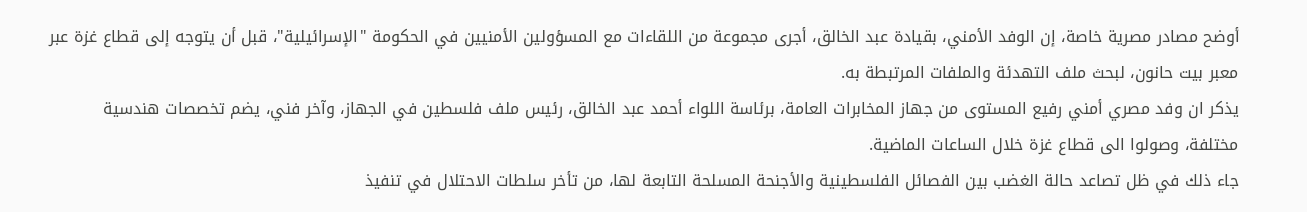أوضح مصادر مصرية خاصة، إن الوفد الأمني، بقيادة عبد الخالق، أجرى مجموعة من اللقاءات مع المسؤولين الأمنيين في الحكومة "الإسرائيلية"، قبل أن يتوجه إلى قطاع غزة عبر معبر بيت حانون، لبحث ملف التهدئة والملفات المرتبطة به.
يذكر ان وفد مصري أمني رفيع المستوى من جهاز المخابرات العامة، برئاسة اللواء أحمد عبد الخالق، رئيس ملف فلسطين في الجهاز، وآخر فني، يضم تخصصات هندسية مختلفة، وصولوا الى قطاع غزة خلال الساعات الماضية.
جاء ذلك في ظل تصاعد حالة الغضب بين الفصائل الفلسطينية والأجنحة المسلحة التابعة لها، من تأخر سلطات الاحتلال في تنفيذ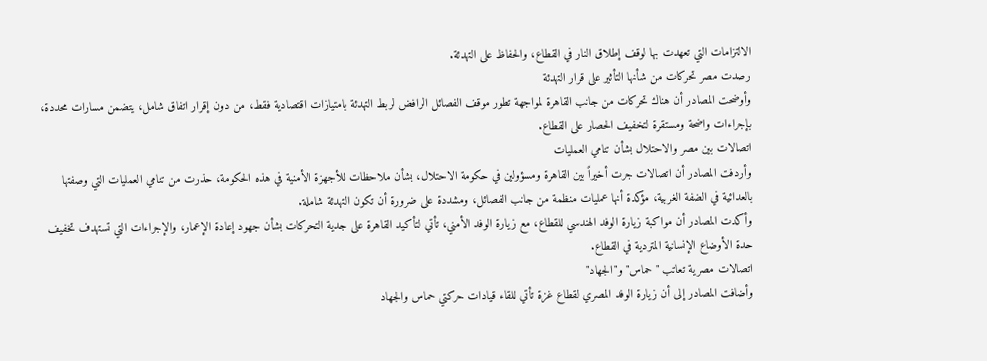الالتزامات التي تعهدت بها لوقف إطلاق النار في القطاع، والحفاظ على التهدئة.
رصدت مصر تحركات من شأنها التأثير على قرار التهدئة
وأوضحت المصادر أن هناك تحركات من جانب القاهرة لمواجهة تطور موقف الفصائل الرافض لربط التهدئة بامتيازات اقتصادية فقط، من دون إقرار اتفاق شامل، يتضمن مسارات محددة، بإجراءات واضحة ومستقرة لتخفيف الحصار على القطاع.
اتصالات بين مصر والاحتلال بشأن تنامي العمليات
وأردفت المصادر أن اتصالات جرت أخيراً بين القاهرة ومسؤولين في حكومة الاحتلال، بشأن ملاحظات للأجهزة الأمنية في هذه الحكومة، حذرت من تنامي العمليات التي وصفتها بالعدائية في الضفة الغربية، مؤكدة أنها عمليات منظمة من جانب الفصائل، ومشددة على ضرورة أن تكون التهدئة شاملة.
وأكدت المصادر أن مواكبة زيارة الوفد الهندسي للقطاع، مع زيارة الوفد الأمني، تأتي لتأكيد القاهرة على جدية التحركات بشأن جهود إعادة الإعمار، والإجراءات التي تستهدف تخفيف حدة الأوضاع الإنسانية المتردية في القطاع.
اتصالات مصرية تعاتب "حماس" و"الجهاد"
وأضافت المصادر إلى أن زيارة الوفد المصري لقطاع غزة تأتي للقاء قيادات حركتي حماس والجهاد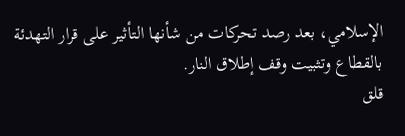الإسلامي، بعد رصد تحركات من شأنها التأثير على قرار التهدئة بالقطاع وتثبيت وقف إطلاق النار.
قلق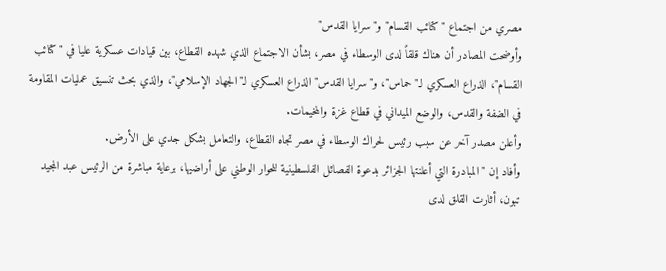مصري من اجتماع "كتائب القسام" و"سرايا القدس"
وأوضحت المصادر أن هناك قلقاً لدى الوسطاء في مصر، بشأن الاجتماع الذي شهده القطاع، بين قيادات عسكرية عليا في "كتائب القسام"، الذراع العسكري لـ"حماس"، و"سرايا القدس" الذراع العسكري لـ"الجهاد الإسلامي"، والذي بحث تنسيق عمليات المقاومة في الضفة والقدس، والوضع الميداني في قطاع غزة والمخيمات.
وأعلن مصدر آخر عن سبب رئيس لحراك الوسطاء في مصر تجاه القطاع، والتعامل بشكل جدي على الأرض.
وأفاد إن "المبادرة التي أعلنتها الجزائر بدعوة الفصائل الفلسطينية للحوار الوطني على أراضيها، برعاية مباشرة من الرئيس عبد المجيد تبون، أثارت القلق لدى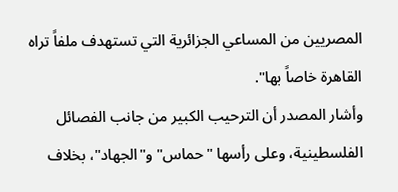المصريين من المساعي الجزائرية التي تستهدف ملفاً تراه القاهرة خاصاً بها".
وأشار المصدر أن الترحيب الكبير من جانب الفصائل الفلسطينية، وعلى رأسها "حماس" و"الجهاد"، بخلاف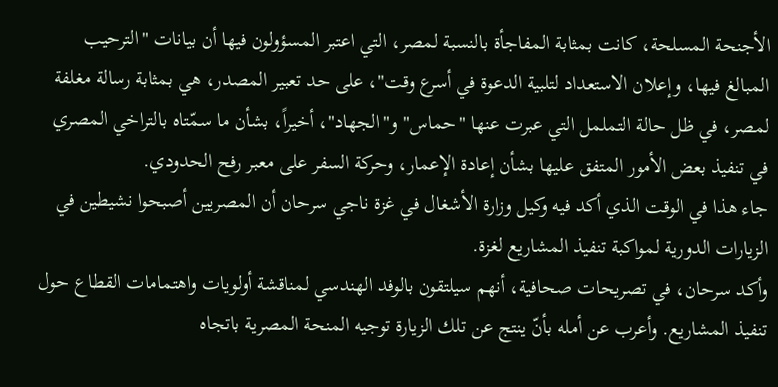الأجنحة المسلحة، كانت بمثابة المفاجأة بالنسبة لمصر، التي اعتبر المسؤولون فيها أن بيانات "الترحيب المبالغ فيها، وإعلان الاستعداد لتلبية الدعوة في أسرع وقت"، على حد تعبير المصدر، هي بمثابة رسالة مغلفة لمصر، في ظل حالة التململ التي عبرت عنها "حماس" و"الجهاد"، أخيراً، بشأن ما سمّتاه بالتراخي المصري في تنفيذ بعض الأمور المتفق عليها بشأن إعادة الإعمار، وحركة السفر على معبر رفح الحدودي.
جاء هذا في الوقت الذي أكد فيه وكيل وزارة الأشغال في غزة ناجي سرحان أن المصريين أصبحوا نشيطين في الزيارات الدورية لمواكبة تنفيذ المشاريع لغزة.
وأكد سرحان، في تصريحات صحافية، أنهم سيلتقون بالوفد الهندسي لمناقشة أولويات واهتمامات القطاع حول تنفيذ المشاريع. وأعرب عن أمله بأنّ ينتج عن تلك الزيارة توجيه المنحة المصرية باتجاه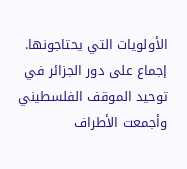الأولويات التي يحتاجونها.
إجماع على دور الجزائر في توحيد الموقف الفلسطيني
وأجمعت الأطراف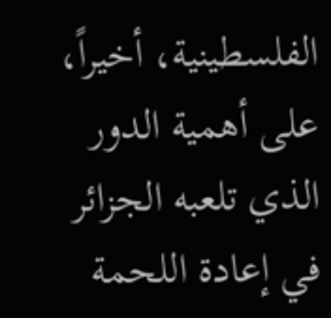الفلسطينية، أخيراً، على أهمية الدور الذي تلعبه الجزائر في إعادة اللحمة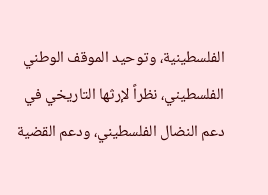الفلسطينية، وتوحيد الموقف الوطني الفلسطيني، نظراً لإرثها التاريخي في دعم النضال الفلسطيني، ودعم القضية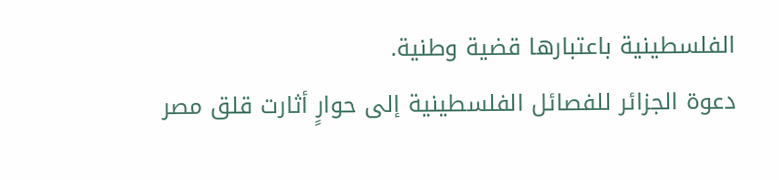الفلسطينية باعتبارها قضية وطنية.
دعوة الجزائر للفصائل الفلسطينية إلى حوارٍ أثارت قلق مصر